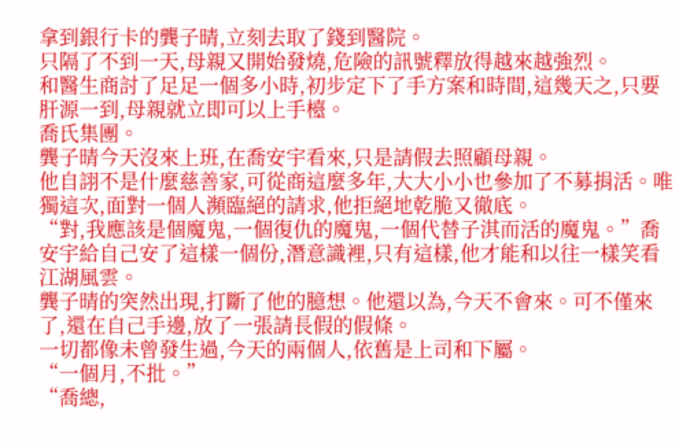拿到銀行卡的龔子晴,立刻去取了錢到醫院。
只隔了不到一天,母親又開始發燒,危險的訊號釋放得越來越強烈。
和醫生商討了足足一個多小時,初步定下了手方案和時間,這幾天之,只要肝源一到,母親就立即可以上手檯。
喬氏集團。
龔子晴今天沒來上班,在喬安宇看來,只是請假去照顧母親。
他自詡不是什麼慈善家,可從商這麼多年,大大小小也參加了不募捐活。唯獨這次,面對一個人瀕臨絕的請求,他拒絕地乾脆又徹底。
“對,我應該是個魔鬼,一個復仇的魔鬼,一個代替子淇而活的魔鬼。”喬安宇給自己安了這樣一個份,潛意識裡,只有這樣,他才能和以往一樣笑看江湖風雲。
龔子晴的突然出現,打斷了他的臆想。他還以為,今天不會來。可不僅來了,還在自己手邊,放了一張請長假的假條。
一切都像未曾發生過,今天的兩個人,依舊是上司和下屬。
“一個月,不批。”
“喬總,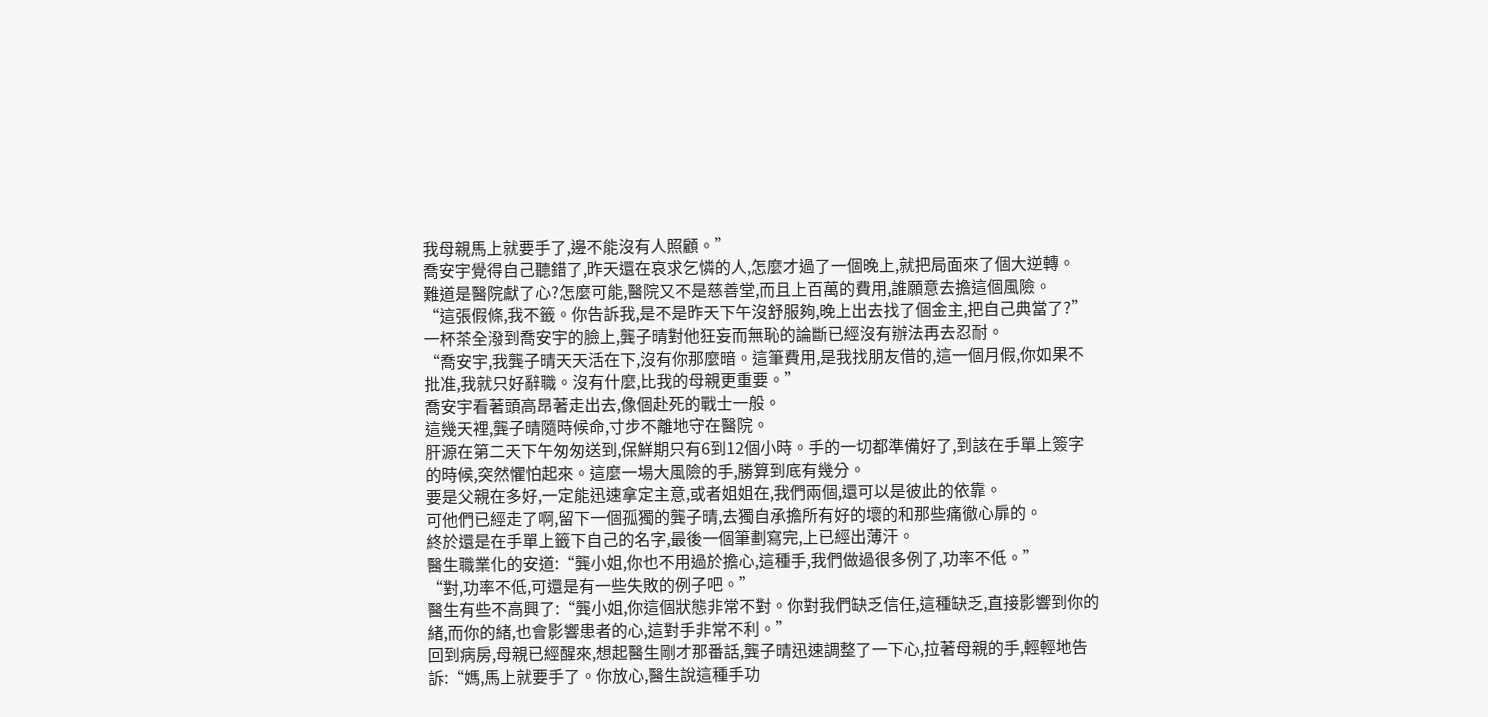我母親馬上就要手了,邊不能沒有人照顧。”
喬安宇覺得自己聽錯了,昨天還在哀求乞憐的人,怎麼才過了一個晚上,就把局面來了個大逆轉。
難道是醫院獻了心?怎麼可能,醫院又不是慈善堂,而且上百萬的費用,誰願意去擔這個風險。
“這張假條,我不籤。你告訴我,是不是昨天下午沒舒服夠,晚上出去找了個金主,把自己典當了?”
一杯茶全潑到喬安宇的臉上,龔子晴對他狂妄而無恥的論斷已經沒有辦法再去忍耐。
“喬安宇,我龔子晴天天活在下,沒有你那麼暗。這筆費用,是我找朋友借的,這一個月假,你如果不批准,我就只好辭職。沒有什麼,比我的母親更重要。”
喬安宇看著頭高昂著走出去,像個赴死的戰士一般。
這幾天裡,龔子晴隨時候命,寸步不離地守在醫院。
肝源在第二天下午匆匆送到,保鮮期只有6到12個小時。手的一切都準備好了,到該在手單上簽字的時候,突然懼怕起來。這麼一場大風險的手,勝算到底有幾分。
要是父親在多好,一定能迅速拿定主意,或者姐姐在,我們兩個,還可以是彼此的依靠。
可他們已經走了啊,留下一個孤獨的龔子晴,去獨自承擔所有好的壞的和那些痛徹心扉的。
終於還是在手單上籤下自己的名字,最後一個筆劃寫完,上已經出薄汗。
醫生職業化的安道:“龔小姐,你也不用過於擔心,這種手,我們做過很多例了,功率不低。”
“對,功率不低,可還是有一些失敗的例子吧。”
醫生有些不高興了:“龔小姐,你這個狀態非常不對。你對我們缺乏信任,這種缺乏,直接影響到你的緒,而你的緒,也會影響患者的心,這對手非常不利。”
回到病房,母親已經醒來,想起醫生剛才那番話,龔子晴迅速調整了一下心,拉著母親的手,輕輕地告訴:“媽,馬上就要手了。你放心,醫生說這種手功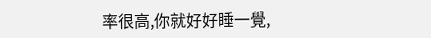率很高,你就好好睡一覺,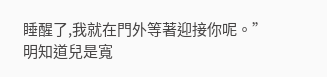睡醒了,我就在門外等著迎接你呢。”
明知道兒是寬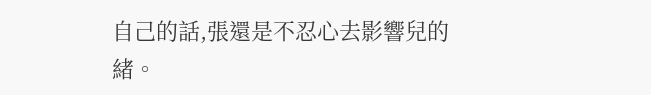自己的話,張還是不忍心去影響兒的緒。